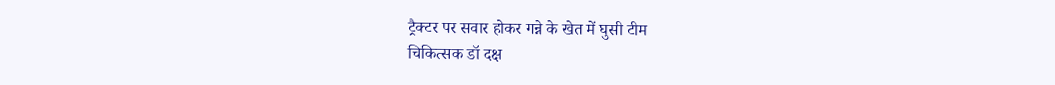ट्रैक्टर पर सवार होकर गन्ने के खेत में घुसी टीम
चिकित्सक डॉ दक्ष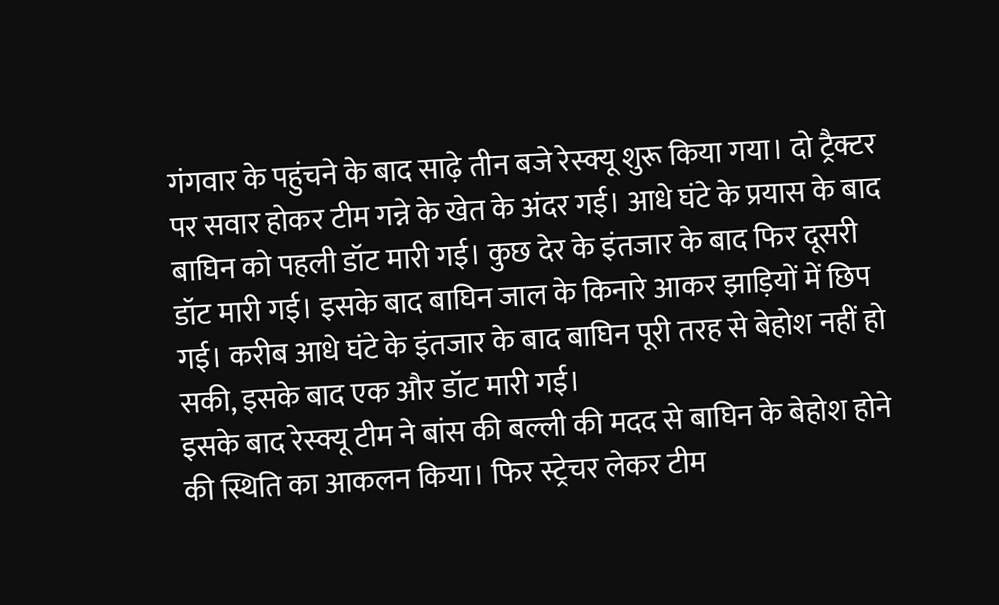गंगवार के पहुंचने के बाद साढ़े तीन बजे रेस्क्यू शुरू किया गया। दो ट्रैक्टर पर सवार होकर टीम गन्ने के खेत के अंदर गई। आधे घंटे के प्रयास के बाद बाघिन को पहली डॉट मारी गई। कुछ देर के इंतजार के बाद फिर दूसरी डॉट मारी गई। इसके बाद बाघिन जाल के किनारे आकर झाड़ियों में छिप गई। करीब आधे घंटे के इंतजार के बाद बाघिन पूरी तरह से बेहोश नहीं हो सकी, इसके बाद एक और डॉट मारी गई।
इसके बाद रेस्क्यू टीम ने बांस की बल्ली की मदद से बाघिन के बेहोश होने की स्थिति का आकलन किया। फिर स्ट्रेचर लेकर टीम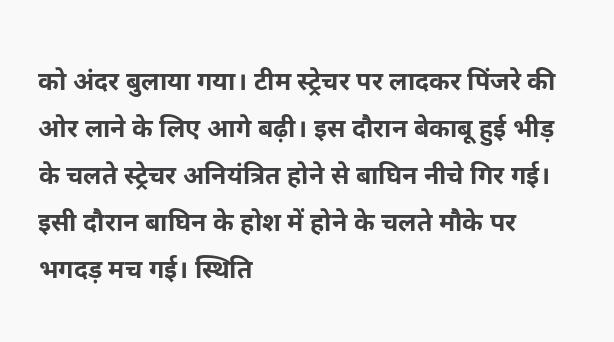को अंदर बुलाया गया। टीम स्ट्रेचर पर लादकर पिंजरे की ओर लाने के लिए आगे बढ़ी। इस दौरान बेकाबू हुई भीड़ के चलते स्ट्रेचर अनियंत्रित होने से बाघिन नीचे गिर गई।
इसी दौरान बाघिन के होश में होने के चलते मौके पर भगदड़ मच गई। स्थिति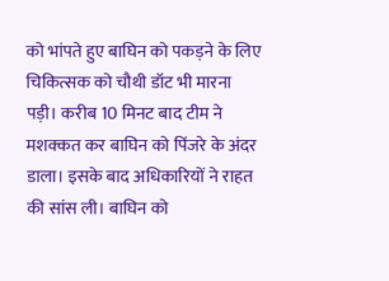को भांपते हुए बाघिन को पकड़ने के लिए चिकित्सक को चौथी डॉट भी मारना पड़ी। करीब 10 मिनट बाद टीम ने मशक्कत कर बाघिन को पिंजरे के अंदर डाला। इसके बाद अधिकारियों ने राहत की सांस ली। बाघिन को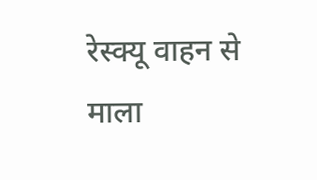रेस्क्यू वाहन से माला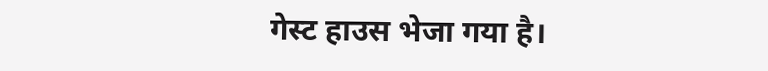गेस्ट हाउस भेजा गया है।